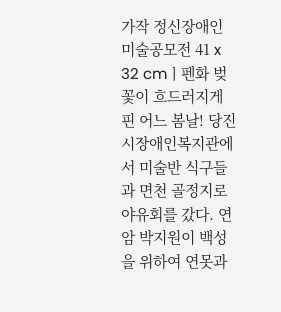가작 정신장애인 미술공모전 41 x 32 cmㅣ펜화 벚꽃이 흐드러지게 핀 어느 봄날! 당진시장애인복지관에서 미술반 식구들과 면천 골정지로 야유회를 갔다. 연암 박지원이 백성을 위하여 연못과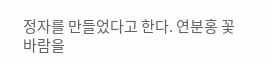정자를 만들었다고 한다. 연분홍 꽃 바람을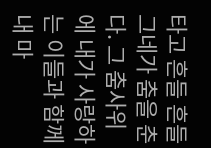타고 흔들 흔들 그네가 춤을 춘다. 그 춤사위에 내가 사랑하는 이들과 함께 내 마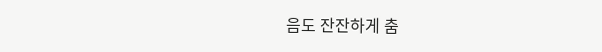음도 잔잔하게 춤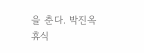을 춘다. 박진옥 휴식